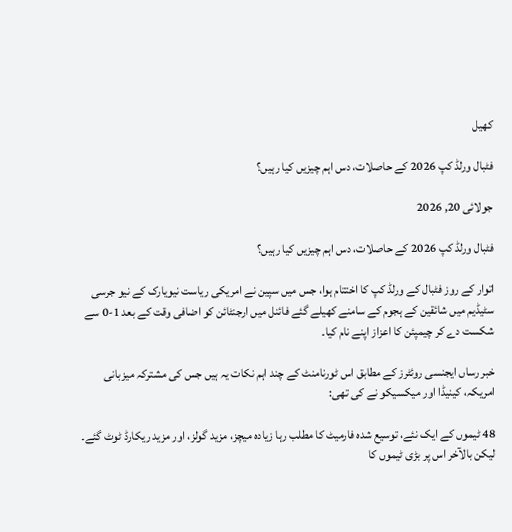کھیل

فٹبال ورلڈ کپ 2026 کے حاصلات، دس اہم چیزیں کیا رہیں؟

جولائی 20, 2026

فٹبال ورلڈ کپ 2026 کے حاصلات، دس اہم چیزیں کیا رہیں؟

اتوار کے روز فٹبال کے ورلڈ کپ کا اختتام ہوا، جس میں سپین نے امریکی ریاست نیویارک کے نیو جرسی سٹیڈیم میں شائقین کے ہجوم کے سامنے کھیلے گئے فائنل میں ارجنٹائن کو اضافی وقت کے بعد 1-0 سے شکست دے کر چیمپئن کا اعزاز اپنے نام کیا۔

خبر رساں ایجنسی روئٹرز کے مطابق اس ٹورنامنٹ کے چند اہم نکات یہ ہیں جس کی مشترکہ میزبانی امریکہ، کینیڈا اور میکسیکو نے کی تھی:

48 ٹیموں کے ایک نئے، توسیع شدہ فارمیٹ کا مطلب رہا زیادہ میچز، ‌مزید گولز، اور مزید ریکارڈ ٹوٹ گئے۔ لیکن بالآخر اس پر بڑی ٹیموں کا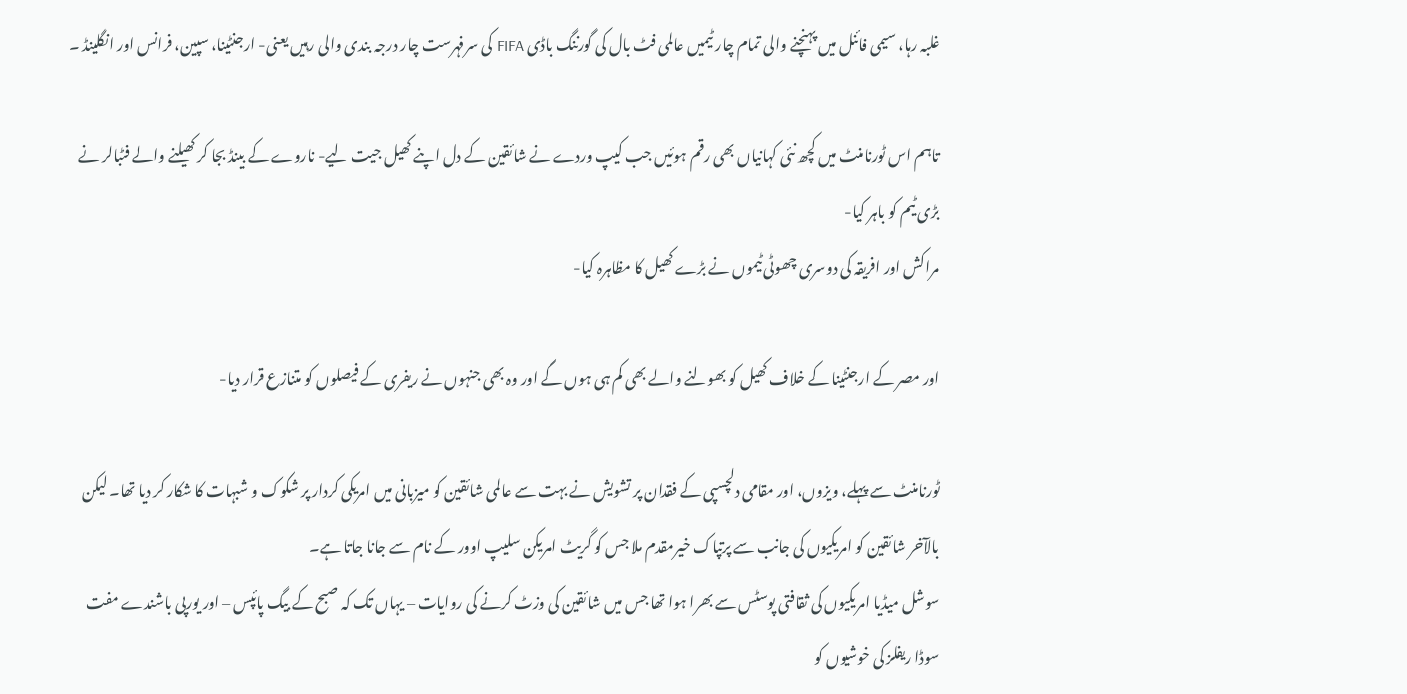غلبہ رہا، سیمی فائنل میں‌ پہنچنے والی تمام چار ٹیمیں عالمی فٹ بال کی گورننگ باڈی FIFA کی سرفہرست چار درجہ بندی والی رہیں یعنی- ارجنٹینا، سپین، فرانس اور انگلینڈ ۔

تاہم اس ٹورنامنٹ میں کچھ نئی کہانیاں بھی رقم ہوئیں جب کیپ وردے نے شائقین کے دل اپنے کھیل جیت لیے- ناروے کے بینڈ بجا کر کھیلنے والے فٹبالر نے بڑی ٹیم کو باہر کیا-
مراکش اور افریقہ کی دوسری چھوٹی ٹیموں نے بڑے کھیل کا مظاہرہ کیا-

اور مصر کے ارجنٹینا کے خلاف کھیل کو بھولنے والے بھی کم ہی ہوں گے اور وہ بھی جنہوں‌ نے ریفری کے فیصلوں کو متنازع قرار دیا-

ٹورنامنٹ سے پہلے، ویزوں، اور مقامی دلچسپی کے فقدان پر تشویش نے بہت سے عالمی شائقین کو میزبانی میں امریکی کردار پر شکوک و شبہات کا شکار کر دیا تھا۔ لیکن بالآخر شائقین کو امریکیوں کی جانب سے پرتپاک خیرمقدم ملا جس کو گریٹ امریکن سلیپ اوور کے نام سے جانا جاتا ہے۔
سوشل میڈیا امریکیوں کی ثقافتی پوسٹس سے بھرا ہوا تھا جس میں شائقین کی وزٹ کرنے کی روایات – یہاں تک کہ صبح کے بیگ پائپس – اور یورپی باشندے مفت سوڈا ریفلز کی خوشیوں کو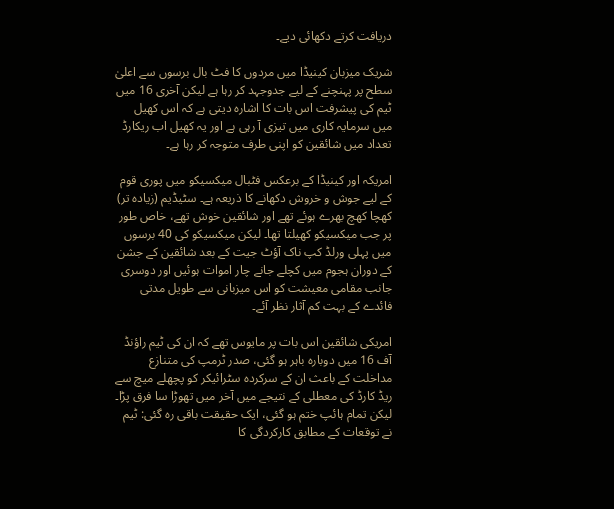دریافت کرتے دکھائی دیے۔

شریک میزبان کینیڈا میں مردوں کا فٹ بال برسوں سے اعلیٰ سطح پر پہنچنے کے لیے جدوجہد کر رہا ہے لیکن آخری 16 میں ٹیم کی پیشرفت اس بات کا اشارہ دیتی ہے کہ اس کھیل میں سرمایہ کاری میں تیزی آ رہی ہے اور یہ کھیل اب ریکارڈ تعداد میں‌ شائقین کو اپنی طرف متوجہ کر رہا ہے۔

امریکہ اور کینیڈا کے برعکس فٹبال میکسیکو میں پوری قوم کے لیے جوش و خروش دکھانے کا ذریعہ ہے۔ سٹیڈیم (زیادہ تر) کھچا کھچ بھرے ہوئے تھے اور شائقین خوش تھے، خاص طور پر جب میکسیکو کھیلتا تھا۔ لیکن میکسیکو کی 40 برسوں میں پہلی ورلڈ کپ ناک آؤٹ جیت کے بعد شائقین کے جشن کے دوران ہجوم میں کچلے جانے چار اموات ہوئیں اور دوسری جانب مقامی معیشت کو اس میزبانی سے طویل مدتی فائدے کے بہت کم آثار نظر آئے۔

امریکی شائقین اس بات پر مایوس تھے کہ ان کی ٹیم راؤنڈ آف 16 میں دوبارہ باہر ہو گئی، صدر ٹرمپ کی متنازع مداخلت کے باعث ان کے سرکردہ سٹرائیکر کو پچھلے میچ سے ریڈ کارڈ کی معطلی کے نتیجے میں آخر میں تھوڑا سا فرق پڑا۔ لیکن تمام ہائپ ختم ہو گئی، ایک حقیقت باقی رہ گئی: ٹیم نے توقعات کے مطابق کارکردگی کا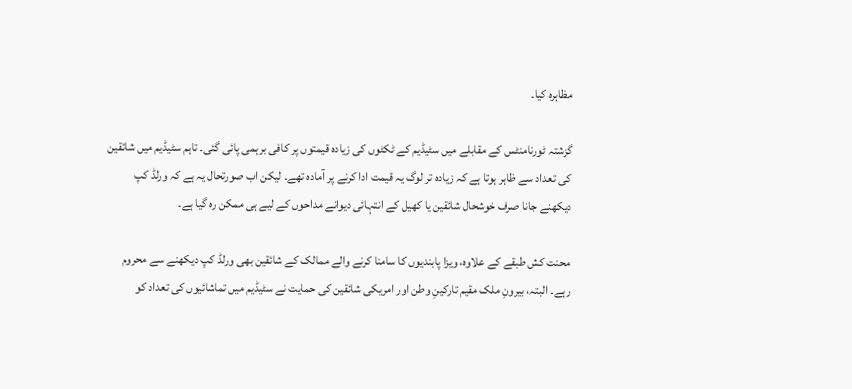مظاہرہ کیا۔

گزشتہ ٹورنامنٹس کے مقابلے میں سٹیڈیم کے ٹکٹوں کی زیادہ قیمتوں پر کافی برہمی پائی گئی۔ تاہم سٹیڈیم میں شائقین کی تعداد سے ظاہر ہوتا ہے کہ زیادہ تر لوگ یہ قیمت ادا کرنے پر آمادہ تھے۔ لیکن اب صورتحال یہ ہے کہ ورلڈ کپ دیکھنے جانا صرف خوشحال شائقین یا کھیل کے انتہائی دیوانے مداحوں کے لیے ہی ممکن رہ گیا ہے۔

محنت کش طبقے کے علاوہ، ویزا پابندیوں کا سامنا کرنے والے ممالک کے شائقین بھی ورلڈ کپ دیکھنے سے محروم رہے۔ البتہ، بیرونِ ملک مقیم تارکینِ وطن اور امریکی شائقین کی حمایت نے سٹیڈیم میں تماشائیوں کی تعداد کو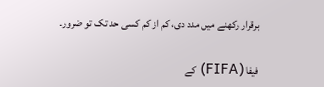برقرار رکھنے میں مدد دی، کم از کم کسی حد تک تو ضرور۔

فیفا (FIFA) کے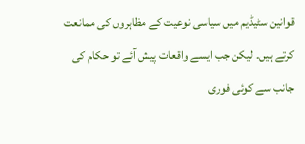قوانین سٹیڈیم میں سیاسی نوعیت کے مظاہروں کی ممانعت کرتے ہیں۔ لیکن جب ایسے واقعات پیش آئے تو حکام کی جانب سے کوئی فوری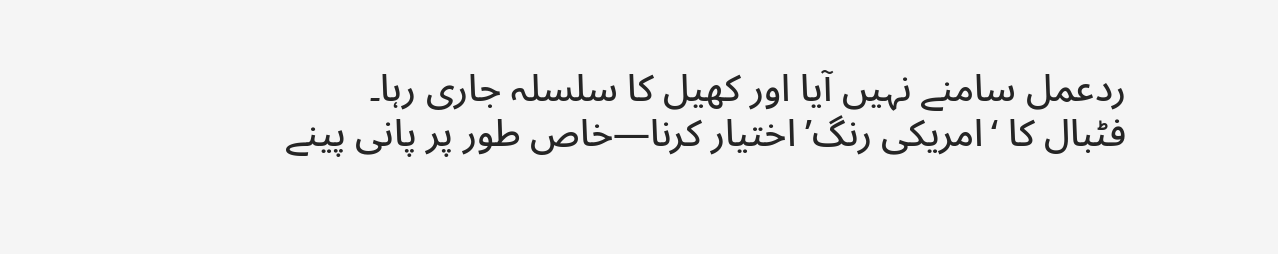ردعمل سامنے نہیں آیا اور کھیل کا سلسلہ جاری رہا۔
فٹبال کا ‘امریکی رنگ’ اختیار کرنا—خاص طور پر پانی پینے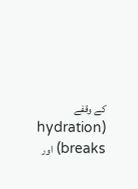کے وقفے (hydration breaks) اور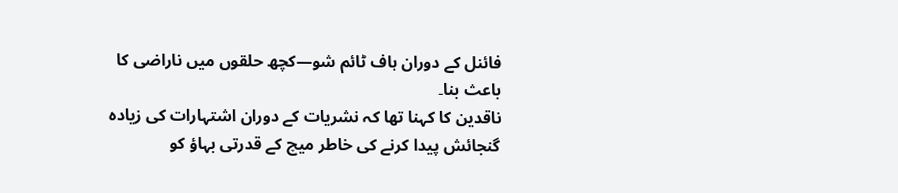فائنل کے دوران ہاف ٹائم شو—کچھ حلقوں میں ناراضی کا باعث بنا۔
ناقدین کا کہنا تھا کہ نشریات کے دوران اشتہارات کی زیادہ گنجائش پیدا کرنے کی خاطر میچ کے قدرتی بہاؤ کو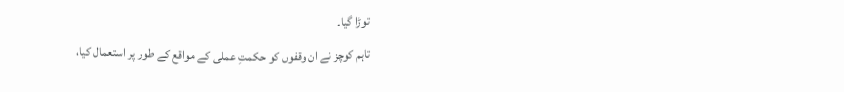توڑا گیا۔
تاہم کوچز نے ان وقفوں کو حکمتِ عملی کے مواقع کے طور پر استعمال کیا،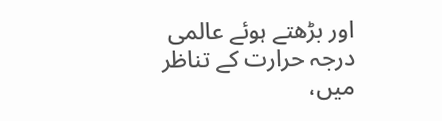اور بڑھتے ہوئے عالمی درجہ حرارت کے تناظر میں،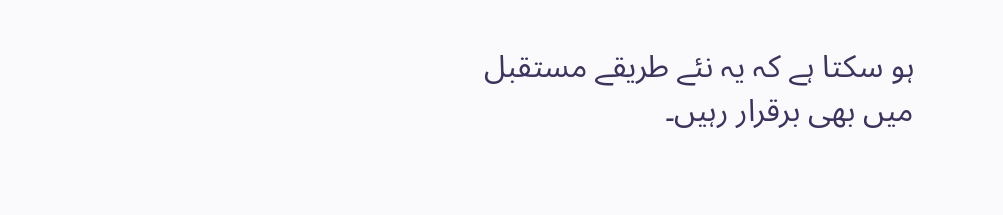ہو سکتا ہے کہ یہ نئے طریقے مستقبل میں بھی برقرار رہیں۔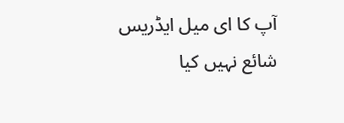آپ کا ای میل ایڈریس شائع نہیں کیا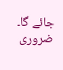جائے گا۔ ضروری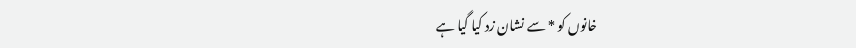خانوں کو * سے نشان زد کیا گیا ہے